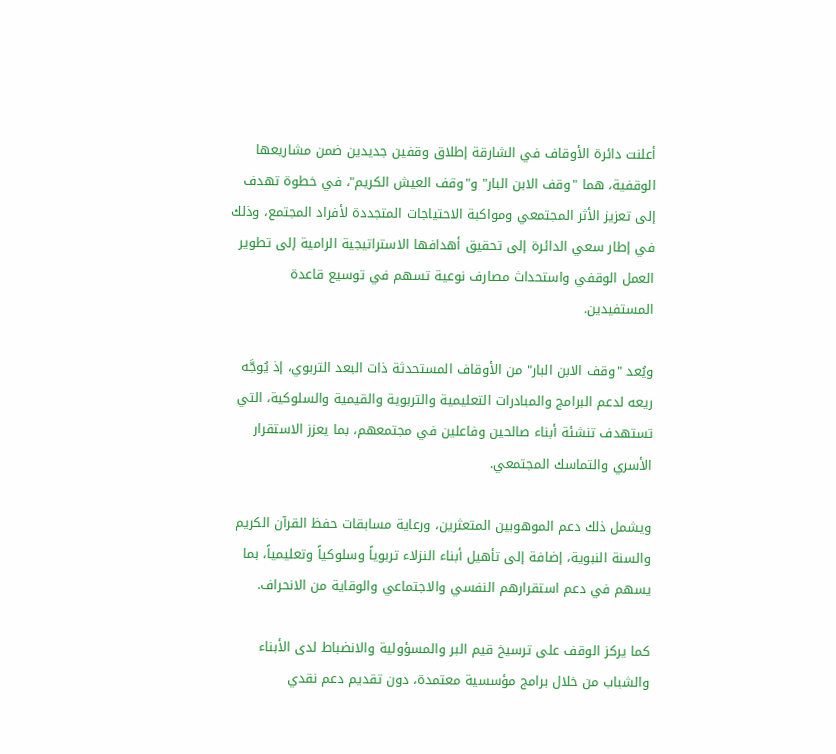أعلنت دائرة الأوقاف في الشارقة إطلاق وقفين جديدين ضمن مشاريعها الوقفية، هما "وقف الابن البار" و"وقف العيش الكريم"، في خطوة تهدف إلى تعزيز الأثر المجتمعي ومواكبة الاحتياجات المتجددة لأفراد المجتمع، وذلك في إطار سعي الدائرة إلى تحقيق أهدافها الاستراتيجية الرامية إلى تطوير العمل الوقفي واستحداث مصارف نوعية تسهم في توسيع قاعدة المستفيدين.

ويُعد "وقف الابن البار" من الأوقاف المستحدثة ذات البعد التربوي، إذ يُوجَّه ريعه لدعم البرامج والمبادرات التعليمية والتربوية والقيمية والسلوكية، التي تستهدف تنشئة أبناء صالحين وفاعلين في مجتمعهم، بما يعزز الاستقرار الأسري والتماسك المجتمعي.

ويشمل ذلك دعم الموهوبين المتعثرين، ورعاية مسابقات حفظ القرآن الكريم والسنة النبوية، إضافة إلى تأهيل أبناء النزلاء تربوياً وسلوكياً وتعليمياً، بما يسهم في دعم استقرارهم النفسي والاجتماعي والوقاية من الانحراف.

كما يركز الوقف على ترسيخ قيم البر والمسؤولية والانضباط لدى الأبناء والشباب من خلال برامج مؤسسية معتمدة، دون تقديم دعم نقدي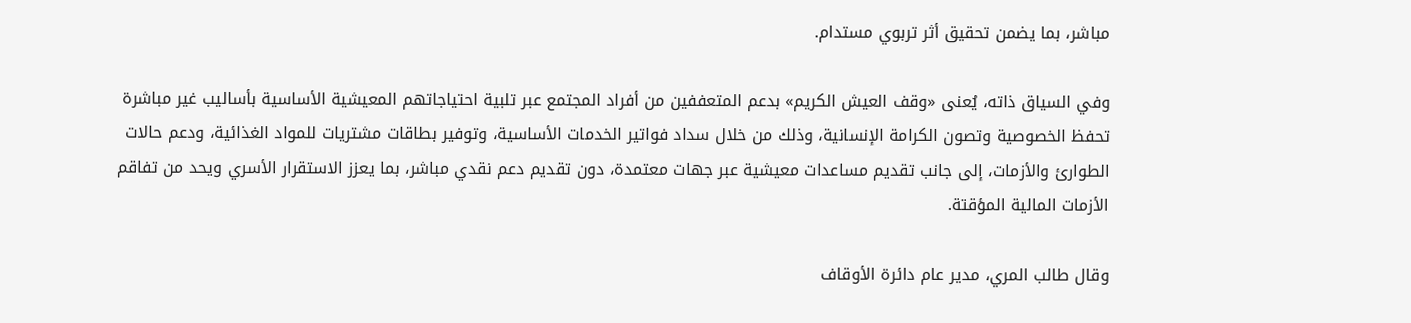مباشر، بما يضمن تحقيق أثر تربوي مستدام.

وفي السياق ذاته، يُعنى «وقف العيش الكريم» بدعم المتعففين من أفراد المجتمع عبر تلبية احتياجاتهم المعيشية الأساسية بأساليب غير مباشرة تحفظ الخصوصية وتصون الكرامة الإنسانية، وذلك من خلال سداد فواتير الخدمات الأساسية، وتوفير بطاقات مشتريات للمواد الغذائية، ودعم حالات الطوارئ والأزمات، إلى جانب تقديم مساعدات معيشية عبر جهات معتمدة، دون تقديم دعم نقدي مباشر، بما يعزز الاستقرار الأسري ويحد من تفاقم الأزمات المالية المؤقتة.

وقال طالب المري، مدير عام دائرة الأوقاف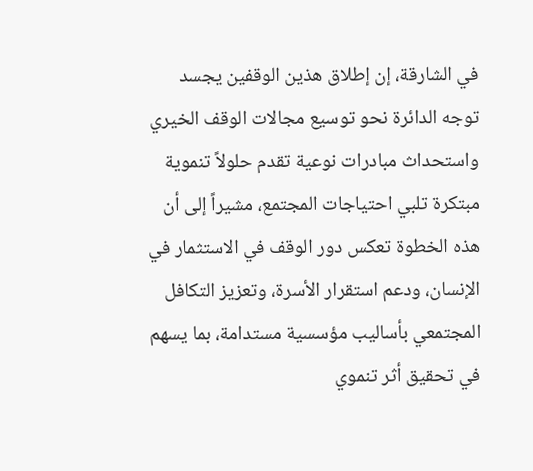في الشارقة، إن إطلاق هذين الوقفين يجسد توجه الدائرة نحو توسيع مجالات الوقف الخيري واستحداث مبادرات نوعية تقدم حلولاً تنموية مبتكرة تلبي احتياجات المجتمع، مشيراً إلى أن هذه الخطوة تعكس دور الوقف في الاستثمار في الإنسان، ودعم استقرار الأسرة، وتعزيز التكافل المجتمعي بأساليب مؤسسية مستدامة، بما يسهم في تحقيق أثر تنموي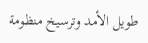طويل الأمد وترسيخ منظومة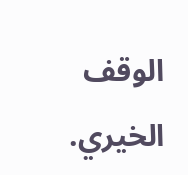الوقف الخيري.